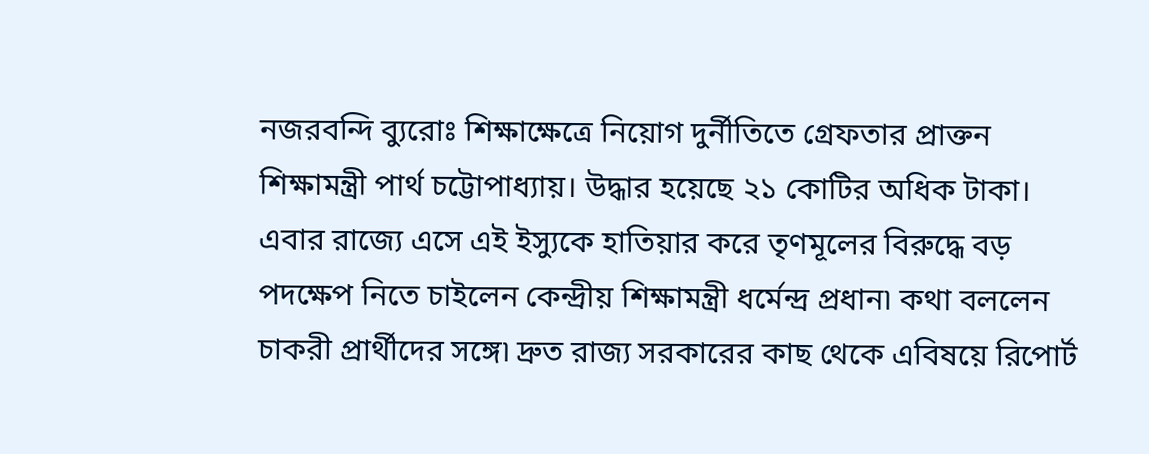নজরবন্দি ব্যুরোঃ শিক্ষাক্ষেত্রে নিয়োগ দুর্নীতিতে গ্রেফতার প্রাক্তন শিক্ষামন্ত্রী পার্থ চট্টোপাধ্যায়। উদ্ধার হয়েছে ২১ কোটির অধিক টাকা। এবার রাজ্যে এসে এই ইস্যুকে হাতিয়ার করে তৃণমূলের বিরুদ্ধে বড় পদক্ষেপ নিতে চাইলেন কেন্দ্রীয় শিক্ষামন্ত্রী ধর্মেন্দ্র প্রধান৷ কথা বললেন চাকরী প্রার্থীদের সঙ্গে৷ দ্রুত রাজ্য সরকারের কাছ থেকে এবিষয়ে রিপোর্ট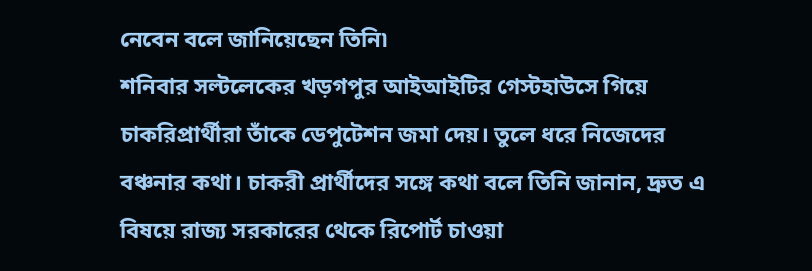নেবেন বলে জানিয়েছেন তিনি৷
শনিবার সল্টলেকের খড়গপুর আইআইটির গেস্টহাউসে গিয়ে চাকরিপ্রার্থীরা তাঁকে ডেপুটেশন জমা দেয়। তুলে ধরে নিজেদের বঞ্চনার কথা। চাকরী প্রার্থীদের সঙ্গে কথা বলে তিনি জানান, দ্রুত এ বিষয়ে রাজ্য সরকারের থেকে রিপোর্ট চাওয়া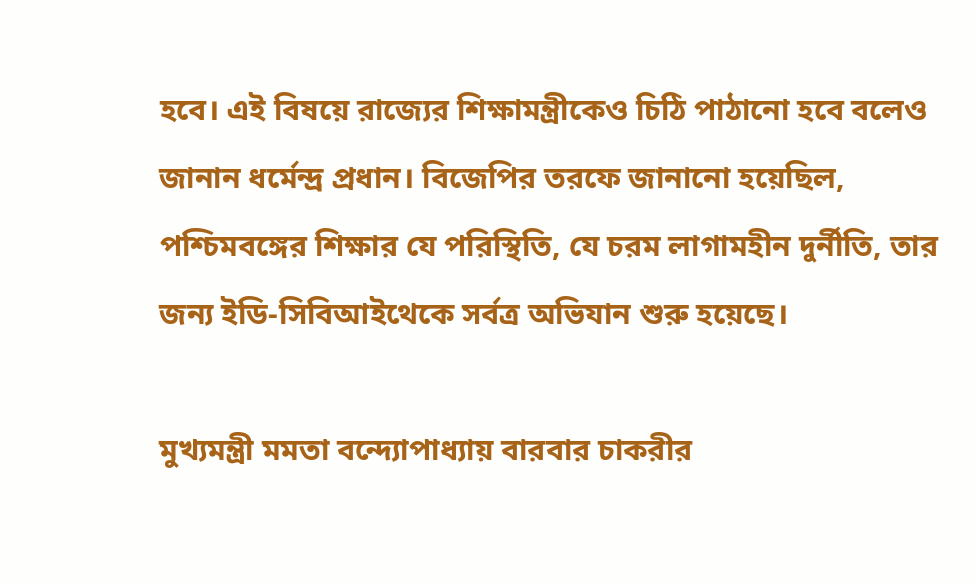হবে। এই বিষয়ে রাজ্যের শিক্ষামন্ত্রীকেও চিঠি পাঠানো হবে বলেও জানান ধর্মেন্দ্র প্রধান। বিজেপির তরফে জানানো হয়েছিল, পশ্চিমবঙ্গের শিক্ষার যে পরিস্থিতি, যে চরম লাগামহীন দুর্নীতি, তার জন্য ইডি-সিবিআইথেকে সর্বত্র অভিযান শুরু হয়েছে।

মুখ্যমন্ত্রী মমতা বন্দ্যোপাধ্যায় বারবার চাকরীর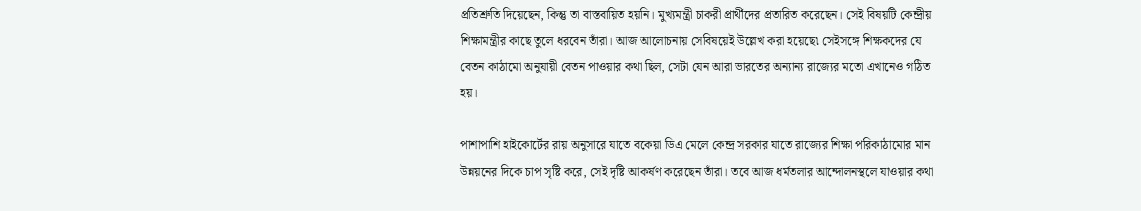প্রতিশ্রুতি দিয়েছেন, কিন্তু তা বাস্তবায়িত হয়নি। মুখ্যমন্ত্রী চাকরী প্রার্থীদের প্রতারিত করেছেন। সেই বিষয়টি কেন্দ্রীয় শিক্ষামন্ত্রীর কাছে তুলে ধরবেন তাঁরা। আজ আলোচনায় সেবিষয়েই উল্লেখ করা হয়েছে৷ সেইসঙ্গে শিক্ষকদের যে বেতন কাঠামো অনুযায়ী বেতন পাওয়ার কথা ছিল, সেটা যেন আরা ভারতের অন্যান্য রাজ্যের মতো এখানেও গঠিত হয়।

পাশাপাশি হাইকোর্টের রায় অনুসারে যাতে বকেয়া ডিএ মেলে কেন্দ্র সরকার যাতে রাজ্যের শিক্ষা পরিকাঠামোর মান উন্নয়নের দিকে চাপ সৃষ্টি করে, সেই দৃষ্টি আকর্ষণ করেছেন তাঁরা। তবে আজ ধর্মতলার আন্দোলনস্থলে যাওয়ার কথা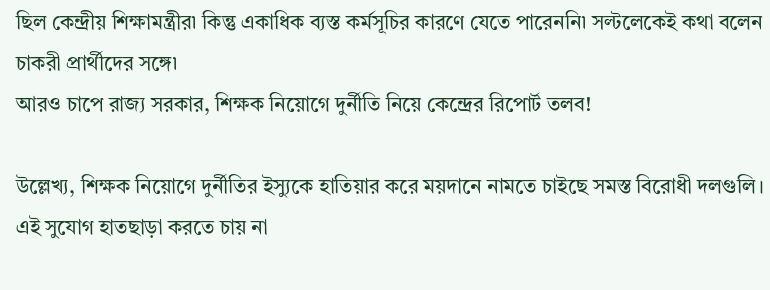ছিল কেন্দ্রীয় শিক্ষামন্ত্রীর৷ কিন্তু একাধিক ব্যস্ত কর্মসূচির কারণে যেতে পারেননি৷ সল্টলেকেই কথা বলেন চাকরী প্রার্থীদের সঙ্গে৷
আরও চাপে রাজ্য সরকার, শিক্ষক নিয়োগে দুর্নীতি নিয়ে কেন্দ্রের রিপোর্ট তলব!

উল্লেখ্য, শিক্ষক নিয়োগে দুর্নীতির ইস্যুকে হাতিয়ার করে ময়দানে নামতে চাইছে সমস্ত বিরোধী দলগুলি। এই সুযোগ হাতছাড়া করতে চায় না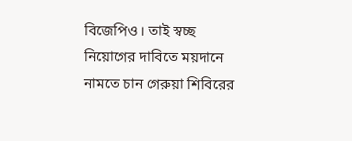বিজেপিও। তাই স্বচ্ছ নিয়োগের দাবিতে ময়দানে নামতে চান গেরুয়া শিবিরের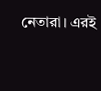নেতারা। এরই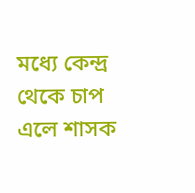মধ্যে কেন্দ্র থেকে চাপ এলে শাসক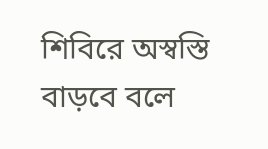শিবিরে অস্বস্তি বাড়বে বলে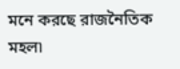মনে করছে রাজনৈতিক মহল৷